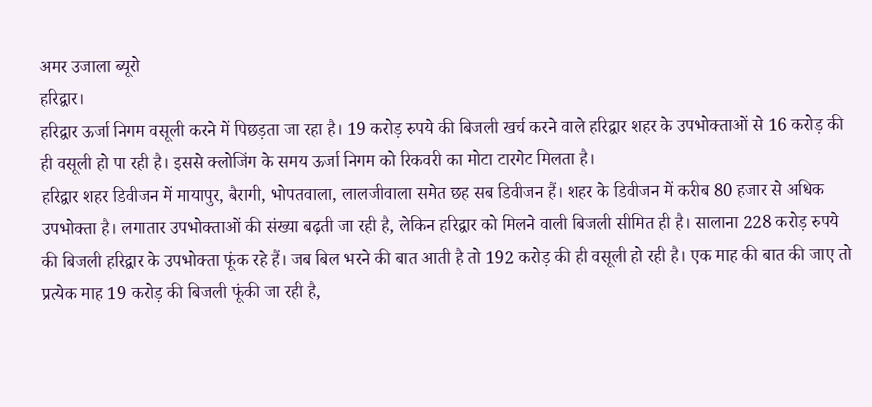अमर उजाला ब्यूरो
हरिद्वार।
हरिद्वार ऊर्जा निगम वसूली करने में पिछड़ता जा रहा है। 19 करोड़ रुपये की बिजली खर्च करने वाले हरिद्वार शहर के उपभोक्ताओं से 16 करोड़ की ही वसूली हो पा रही है। इससे क्लोजिंग के समय ऊर्जा निगम को रिकवरी का मोटा टारगेट मिलता है।
हरिद्वार शहर डिवीजन में मायापुर, बैरागी, भोपतवाला, लालजीवाला समेत छह सब डिवीजन हैं। शहर के डिवीजन में करीब 80 हजार से अधिक उपभोक्ता है। लगातार उपभोक्ताओं की संख्या बढ़ती जा रही है, लेकिन हरिद्वार को मिलने वाली बिजली सीमित ही है। सालाना 228 करोड़ रुपये की बिजली हरिद्वार के उपभोक्ता फूंक रहे हैं। जब बिल भरने की बात आती है तो 192 करोड़ की ही वसूली हो रही है। एक माह की बात की जाए तो प्रत्येक माह 19 करोड़ की बिजली फूंकी जा रही है,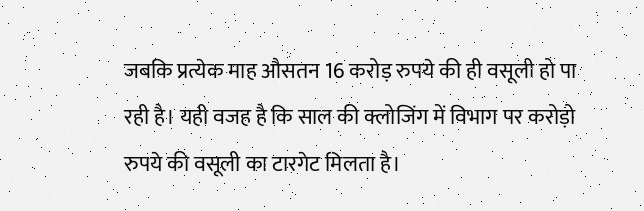जबकि प्रत्येक माह औसतन 16 करोड़ रुपये की ही वसूली हो पा रही है। यही वजह है कि साल की क्लोजिंग में विभाग पर करोड़ो रुपये की वसूली का टारगेट मिलता है।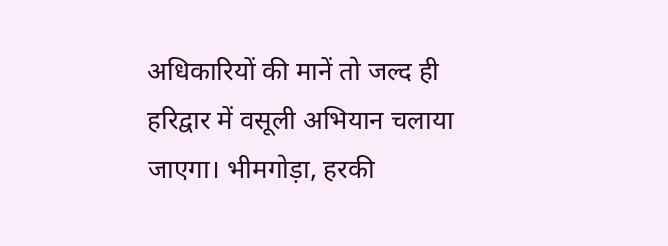अधिकारियों की मानें तो जल्द ही हरिद्वार में वसूली अभियान चलाया जाएगा। भीमगोड़ा, हरकी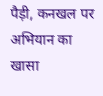पैड़ी, कनखल पर अभियान का खासा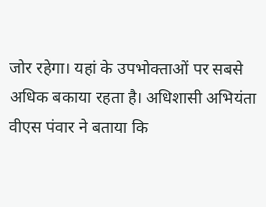जोर रहेगा। यहां के उपभोक्ताओं पर सबसे अधिक बकाया रहता है। अधिशासी अभियंता वीएस पंवार ने बताया कि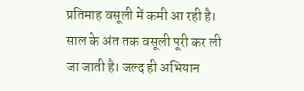प्रतिमाह वसूली में कमी आ रही है। साल के अंत तक वसूली पूरी कर ली जा जाती है। जल्द ही अभियान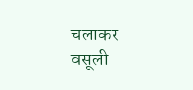चलाकर वसूली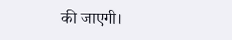की जाएगी।